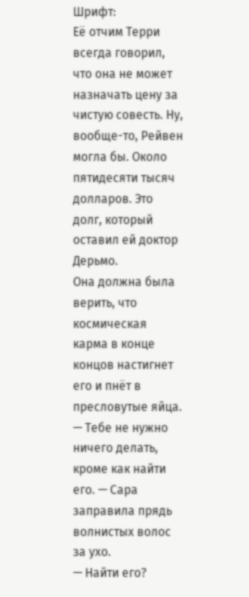Шрифт:
Её отчим Терри всегда говорил, что она не может назначать цену за чистую совесть. Ну, вообще-то, Рейвен могла бы. Около пятидесяти тысяч долларов. Это долг, который оставил ей доктор Дерьмо.
Она должна была верить, что космическая карма в конце концов настигнет его и пнёт в пресловутые яйца.
— Тебе не нужно ничего делать, кроме как найти его. — Сара заправила прядь волнистых волос за ухо.
— Найти его?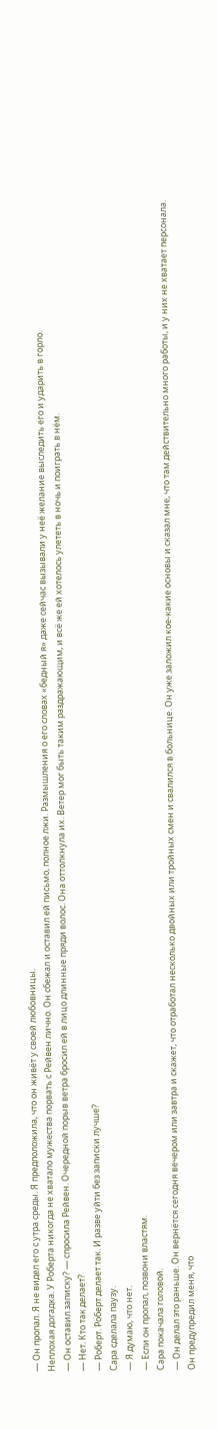— Он пропал. Я не видел его с утра среды. Я предположила, что он живёт у своей любовницы.
Неплохая догадка. У Роберта никогда не хватало мужества порвать с Рейвен лично. Он сбежал и оставил ей письмо, полное лжи. Размышления о его словах «бедный я» даже сейчас вызывали у неё желание выследить его и ударить в горло.
— Он оставил записку? — спросила Рейвен. Очередной порыв ветра бросил ей в лицо длинные пряди волос. Она оттолкнула их. Ветер мог быть таким раздражающим, и всё же ей хотелось улететь в ночь и поиграть в нём.
— Нет. Кто так делает?
— Роберт. Роберт делает так. И разве уйти без записки лучше?
Сара сделала паузу.
— Я думаю, что нет.
— Если он пропал, позвони властям.
Сара покачала головой.
— Он делал это раньше. Он вернётся сегодня вечером или завтра и скажет, что отработал несколько двойных или тройных смен и свалился в больнице. Он уже заложил кое-какие основы и сказал мне, что там действительно много работы, и у них не хватает персонала. Он предупредил меня, что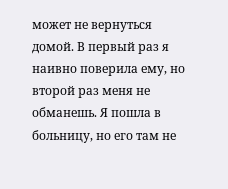может не вернуться домой. В первый раз я наивно поверила ему, но второй раз меня не обманешь. Я пошла в больницу, но его там не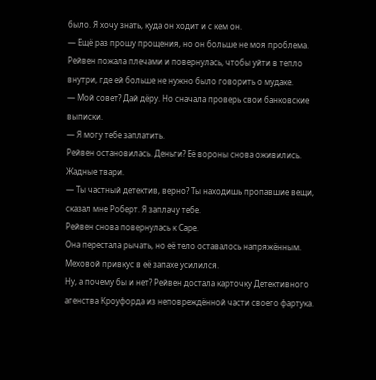было. Я хочу знать, куда он ходит и с кем он.
— Ещё раз прошу прощения, но он больше не моя проблема.
Рейвен пожала плечами и повернулась, чтобы уйти в тепло внутри, где ей больше не нужно было говорить о мудаке.
— Мой совет? Дай дёру. Но сначала проверь свои банковские выписки.
— Я могу тебе заплатить.
Рейвен остановилась. Деньги? Её вороны снова оживились. Жадные твари.
— Ты частный детектив, верно? Ты находишь пропавшие вещи, сказал мне Роберт. Я заплачу тебе.
Рейвен снова повернулась к Саре.
Она перестала рычать, но её тело оставалось напряжённым. Меховой привкус в её запахе усилился.
Ну, а почему бы и нет? Рейвен достала карточку Детективного агенства Кроуфорда из неповреждённой части своего фартука.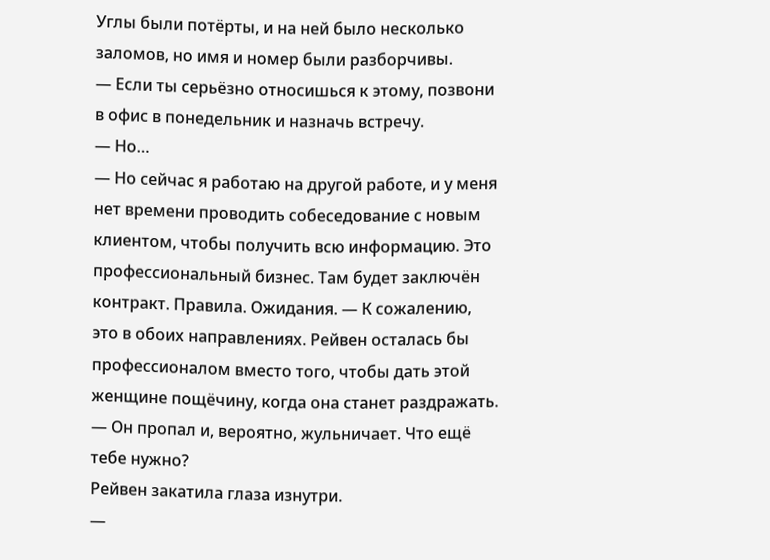Углы были потёрты, и на ней было несколько заломов, но имя и номер были разборчивы.
— Если ты серьёзно относишься к этому, позвони в офис в понедельник и назначь встречу.
— Но…
— Но сейчас я работаю на другой работе, и у меня нет времени проводить собеседование с новым клиентом, чтобы получить всю информацию. Это профессиональный бизнес. Там будет заключён контракт. Правила. Ожидания. — К сожалению, это в обоих направлениях. Рейвен осталась бы профессионалом вместо того, чтобы дать этой женщине пощёчину, когда она станет раздражать.
— Он пропал и, вероятно, жульничает. Что ещё тебе нужно?
Рейвен закатила глаза изнутри.
—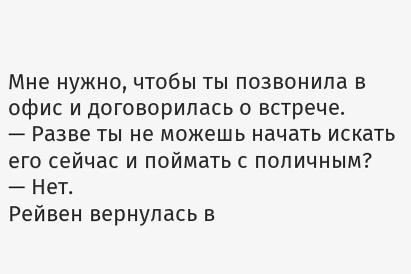Мне нужно, чтобы ты позвонила в офис и договорилась о встрече.
— Разве ты не можешь начать искать его сейчас и поймать с поличным?
— Нет.
Рейвен вернулась в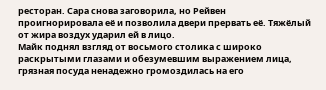ресторан. Сара снова заговорила, но Рейвен проигнорировала её и позволила двери прервать её. Тяжёлый от жира воздух ударил ей в лицо.
Майк поднял взгляд от восьмого столика с широко раскрытыми глазами и обезумевшим выражением лица, грязная посуда ненадежно громоздилась на его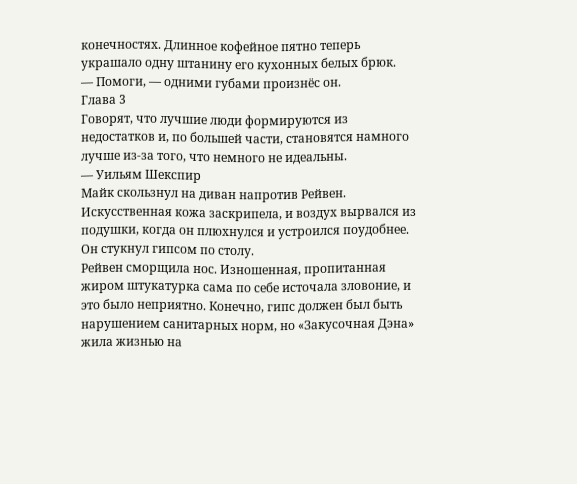конечностях. Длинное кофейное пятно теперь украшало одну штанину его кухонных белых брюк.
— Помоги, — одними губами произнёс он.
Глава 3
Говорят, что лучшие люди формируются из недостатков и, по большей части, становятся намного лучше из-за того, что немного не идеальны.
— Уильям Шекспир
Майк скользнул на диван напротив Рейвен. Искусственная кожа заскрипела, и воздух вырвался из подушки, когда он плюхнулся и устроился поудобнее. Он стукнул гипсом по столу.
Рейвен сморщила нос. Изношенная, пропитанная жиром штукатурка сама по себе источала зловоние, и это было неприятно. Конечно, гипс должен был быть нарушением санитарных норм, но «Закусочная Дэна» жила жизнью на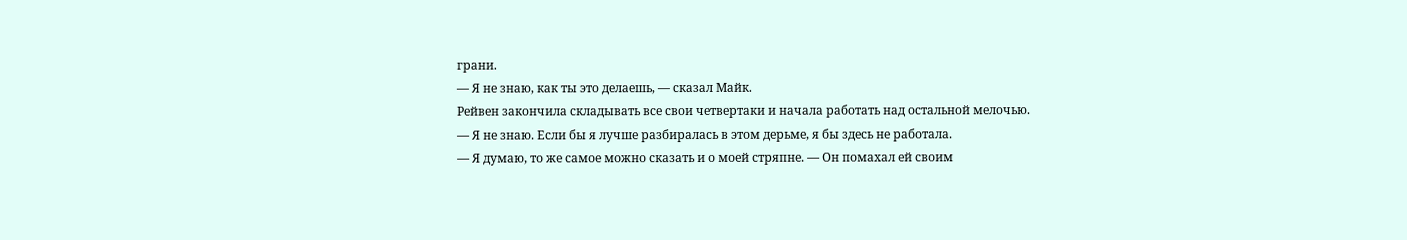грани.
— Я не знаю, как ты это делаешь, — сказал Майк.
Рейвен закончила складывать все свои четвертаки и начала работать над остальной мелочью.
— Я не знаю. Если бы я лучше разбиралась в этом дерьме, я бы здесь не работала.
— Я думаю, то же самое можно сказать и о моей стряпне. — Он помахал ей своим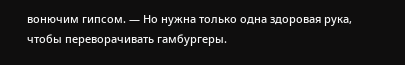вонючим гипсом. — Но нужна только одна здоровая рука, чтобы переворачивать гамбургеры.